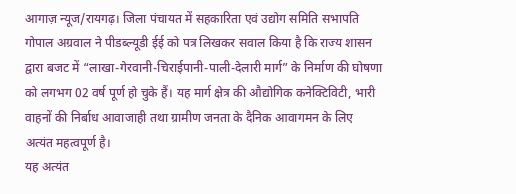आगाज़ न्यूज/रायगढ़। जिला पंचायत में सहकारिता एवं उद्योग समिति सभापति गोपाल अग्रवाल ने पीडब्ल्यूडी ईई को पत्र लिखकर सवाल किया है कि राज्य शासन द्वारा बजट में “लाखा-गेरवानी-चिराईपानी-पाली-देलारी मार्ग” के निर्माण की घोषणा को लगभग 02 वर्ष पूर्ण हो चुके हैं। यह मार्ग क्षेत्र की औद्योगिक कनेक्टिविटी, भारी वाहनों की निर्बाध आवाजाही तथा ग्रामीण जनता के दैनिक आवागमन के लिए अत्यंत महत्वपूर्ण है।
यह अत्यंत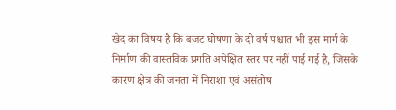खेद का विषय है कि बजट घोषणा के दो वर्ष पश्चात भी इस मार्ग के निर्माण की वास्तविक प्रगति अपेक्षित स्तर पर नहीं पाई गई है, जिसके कारण क्षेत्र की जनता में निराशा एवं असंतोष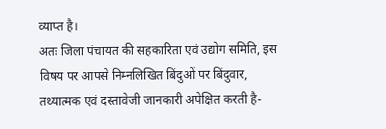व्याप्त है।
अतः जिला पंचायत की सहकारिता एवं उद्योग समिति, इस विषय पर आपसे निम्नलिखित बिंदुओं पर बिंदुवार, तथ्यात्मक एवं दस्तावेजी जानकारी अपेक्षित करती है-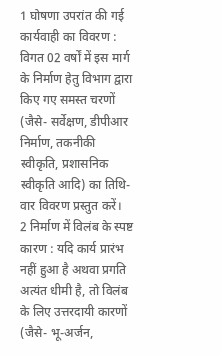1 घोषणा उपरांत की गई कार्यवाही का विवरण : विगत 02 वर्षों में इस मार्ग के निर्माण हेतु विभाग द्वारा किए गए समस्त चरणों (जैसे- सर्वेक्षण, डीपीआर निर्माण, तकनीकी स्वीकृति, प्रशासनिक स्वीकृति आदि) का तिथि-वार विवरण प्रस्तुत करें।
2 निर्माण में विलंब के स्पष्ट कारण : यदि कार्य प्रारंभ नहीं हुआ है अथवा प्रगति अत्यंत धीमी है, तो विलंब के लिए उत्तरदायी कारणों (जैसे- भू-अर्जन,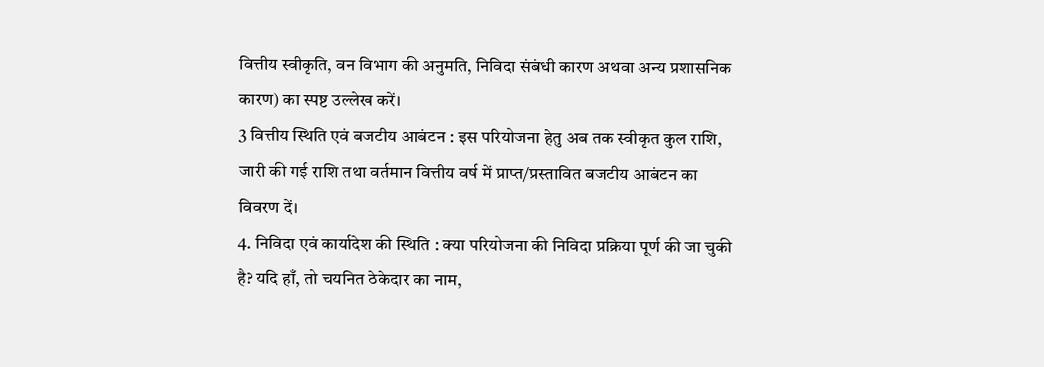वित्तीय स्वीकृति, वन विभाग की अनुमति, निविदा संबंधी कारण अथवा अन्य प्रशासनिक कारण) का स्पष्ट उल्लेख करें।
3 वित्तीय स्थिति एवं बजटीय आबंटन : इस परियोजना हेतु अब तक स्वीकृत कुल राशि, जारी की गई राशि तथा वर्तमान वित्तीय वर्ष में प्राप्त/प्रस्तावित बजटीय आबंटन का विवरण दें।
4. निविदा एवं कार्यादेश की स्थिति : क्या परियोजना की निविदा प्रक्रिया पूर्ण की जा चुकी है? यदि हाँ, तो चयनित ठेकेदार का नाम,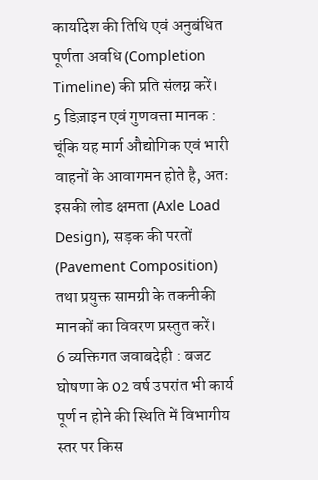कार्यादेश की तिथि एवं अनुबंधित पूर्णता अवधि (Completion Timeline) की प्रति संलग्न करें।
5 डिज़ाइन एवं गुणवत्ता मानक : चूंकि यह मार्ग औद्योगिक एवं भारी वाहनों के आवागमन होते है, अतः इसकी लोड क्षमता (Axle Load Design), सड़क की परतों (Pavement Composition) तथा प्रयुक्त सामग्री के तकनीकी मानकों का विवरण प्रस्तुत करें।
6 व्यक्तिगत जवाबदेही : बजट घोषणा के 02 वर्ष उपरांत भी कार्य पूर्ण न होने की स्थिति में विभागीय स्तर पर किस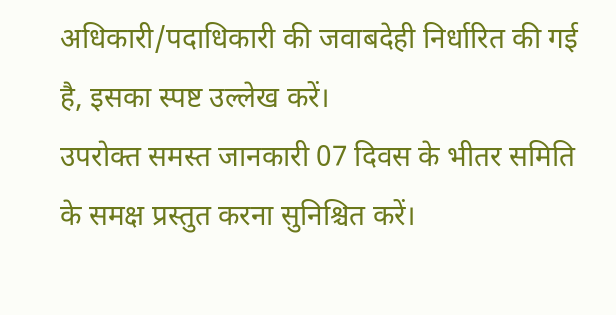अधिकारी/पदाधिकारी की जवाबदेही निर्धारित की गई है, इसका स्पष्ट उल्लेख करें।
उपरोक्त समस्त जानकारी 07 दिवस के भीतर समिति के समक्ष प्रस्तुत करना सुनिश्चित करें।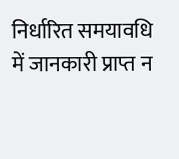निर्धारित समयावधि में जानकारी प्राप्त न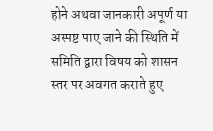होने अथवा जानकारी अपूर्ण या अस्पष्ट पाए जाने की स्थिति में समिति द्वारा विषय को शासन स्तर पर अवगत कराते हुए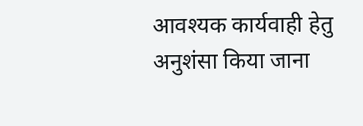आवश्यक कार्यवाही हेतु अनुशंसा किया जाना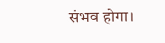संभव होगा।